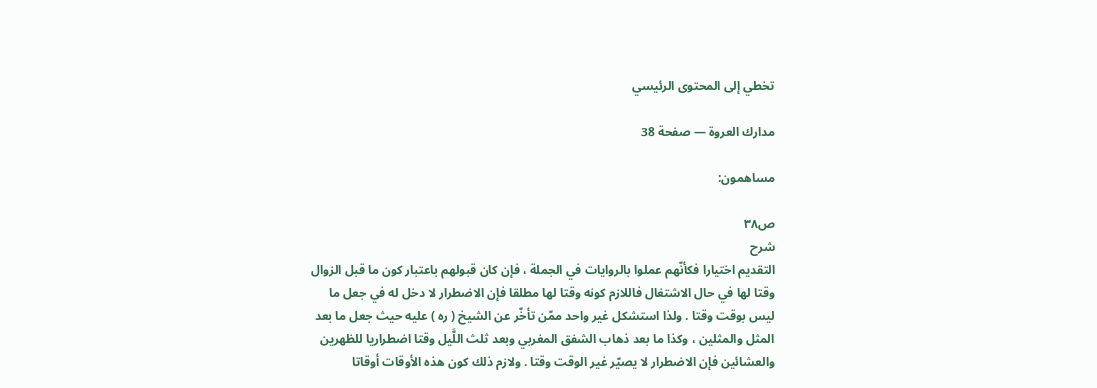تخطي إلى المحتوى الرئيسي

مدارك العروة — صفحة 38

مساهمون:

ص٣٨
شرح
التقديم اختيارا فكأنّهم عملوا بالروايات في الجملة ، فإن كان قبولهم باعتبار كون ما قبل الزوال وقتا لها في حال الاشتغال فاللازم كونه وقتا لها مطلقا فإن الاضطرار لا دخل له في جعل ما ليس بوقت وقتا . ولذا استشكل غير واحد ممّن تأخّر عن الشيخ ( ره ) عليه حيث جعل ما بعد المثل والمثلين ، وكذا ما بعد ذهاب الشفق المغربي وبعد ثلث اللَّيل وقتا اضطراريا للظهرين والعشائين فإن الاضطرار لا يصيّر غير الوقت وقتا . ولازم ذلك كون هذه الأوقات أوقاتا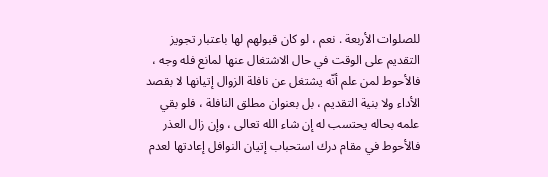للصلوات الأربعة . نعم ، لو كان قبولهم لها باعتبار تجويز التقديم على الوقت في حال الاشتغال عنها لمانع فله وجه ، فالأحوط لمن علم أنّه يشتغل عن نافلة الزوال إتيانها لا بقصد الأداء ولا بنية التقديم ، بل بعنوان مطلق النافلة ، فلو بقي علمه بحاله يحتسب له إن شاء الله تعالى ، وإن زال العذر فالأحوط في مقام درك استحباب إتيان النوافل إعادتها لعدم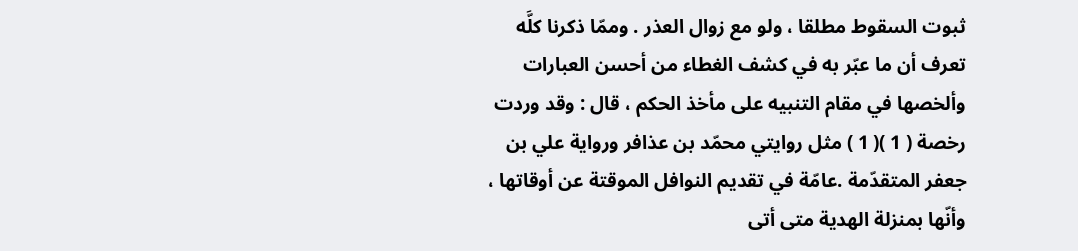ثبوت السقوط مطلقا ، ولو مع زوال العذر . وممّا ذكرنا كلَّه تعرف أن ما عبّر به في كشف الغطاء من أحسن العبارات وألخصها في مقام التنبيه على مأخذ الحكم ، قال : وقد وردت رخصة ( 1 )( 1 ) مثل روايتي محمّد بن عذافر ورواية علي بن جعفر المتقدّمة .عامّة في تقديم النوافل الموقتة عن أوقاتها ، وأنّها بمنزلة الهدية متى أتى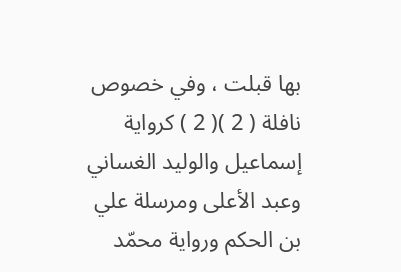بها قبلت ، وفي خصوص نافلة ( 2 )( 2 ) كرواية إسماعيل والوليد الغساني وعبد الأعلى ومرسلة علي بن الحكم ورواية محمّد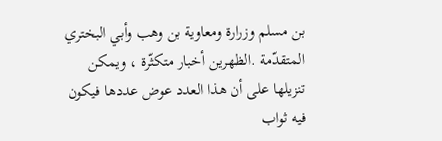بن مسلم وزرارة ومعاوية بن وهب وأبي البختري المتقدّمة .الظهرين أخبار متكثّرة ، ويمكن تنزيلها على أن هذا العدد عوض عددها فيكون فيه ثواب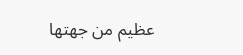عظيم من جهتها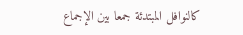كالنوافل المبتدئة جمعا بين الإجماع